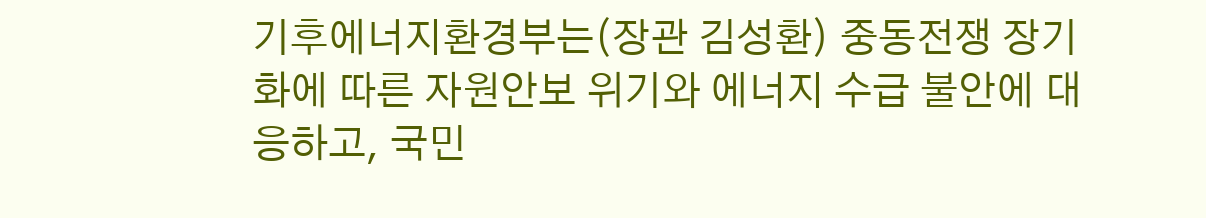기후에너지환경부는(장관 김성환) 중동전쟁 장기화에 따른 자원안보 위기와 에너지 수급 불안에 대응하고, 국민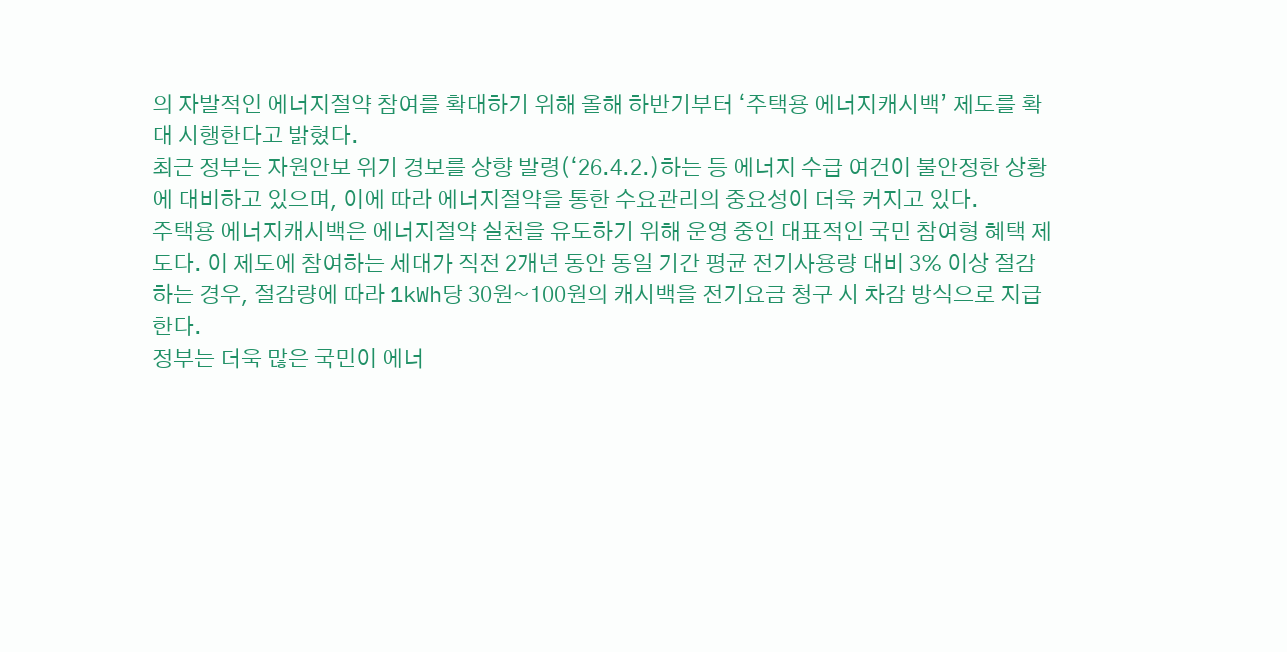의 자발적인 에너지절약 참여를 확대하기 위해 올해 하반기부터 ‘주택용 에너지캐시백’ 제도를 확대 시행한다고 밝혔다.
최근 정부는 자원안보 위기 경보를 상향 발령(‘26.4.2.)하는 등 에너지 수급 여건이 불안정한 상황에 대비하고 있으며, 이에 따라 에너지절약을 통한 수요관리의 중요성이 더욱 커지고 있다.
주택용 에너지캐시백은 에너지절약 실천을 유도하기 위해 운영 중인 대표적인 국민 참여형 혜택 제도다. 이 제도에 참여하는 세대가 직전 2개년 동안 동일 기간 평균 전기사용량 대비 3% 이상 절감하는 경우, 절감량에 따라 1kWh당 30원~100원의 캐시백을 전기요금 청구 시 차감 방식으로 지급한다.
정부는 더욱 많은 국민이 에너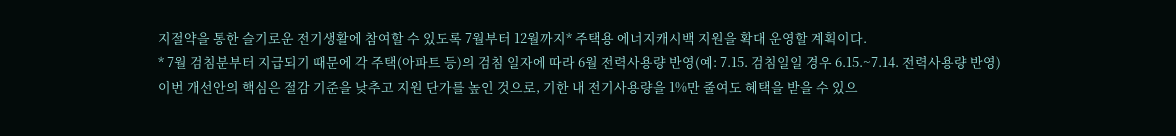지절약을 통한 슬기로운 전기생활에 참여할 수 있도록 7월부터 12월까지* 주택용 에너지캐시백 지원을 확대 운영할 계획이다.
* 7월 검침분부터 지급되기 때문에 각 주택(아파트 등)의 검침 일자에 따라 6월 전력사용량 반영(예: 7.15. 검침일일 경우 6.15.~7.14. 전력사용량 반영)
이번 개선안의 핵심은 절감 기준을 낮추고 지원 단가를 높인 것으로, 기한 내 전기사용량을 1%만 줄여도 혜택을 받을 수 있으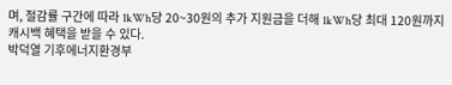며, 절감률 구간에 따라 1kWh당 20~30원의 추가 지원금을 더해 1kWh당 최대 120원까지 캐시백 혜택을 받을 수 있다.
박덕열 기후에너지환경부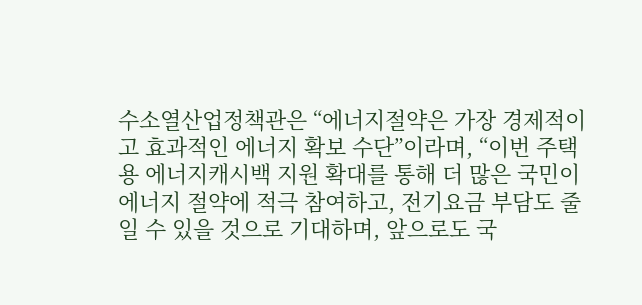수소열산업정책관은 “에너지절약은 가장 경제적이고 효과적인 에너지 확보 수단”이라며, “이번 주택용 에너지캐시백 지원 확대를 통해 더 많은 국민이 에너지 절약에 적극 참여하고, 전기요금 부담도 줄일 수 있을 것으로 기대하며, 앞으로도 국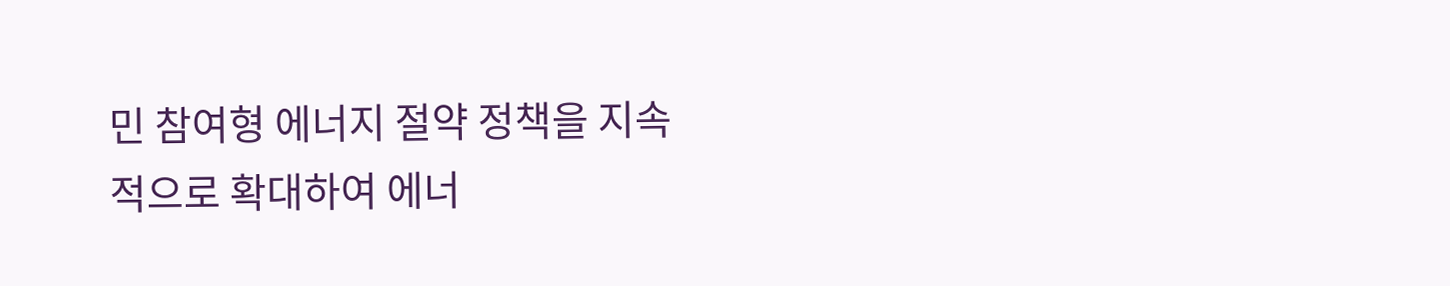민 참여형 에너지 절약 정책을 지속적으로 확대하여 에너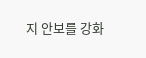지 안보를 강화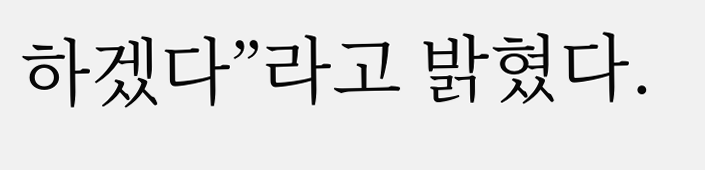하겠다”라고 밝혔다.